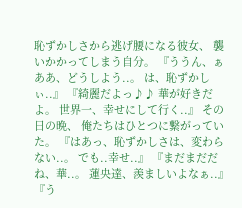恥ずかしさから逃げ腰になる彼女、 襲いかかってしまう自分。 『ううん、ぁああ、どうしよう..。 は、恥ずかしぃ..』 『綺麗だよっ♪♪ 華が好きだよ。 世界一、幸せにして行く..』 その日の晩、 俺たちはひとつに繋がっていた。 『はあっ、恥ずかしさは、変わらない..。 でも..幸せ..』 『まだまだだね、華..。 蓮央達、羨ましいよなぁ..』 『う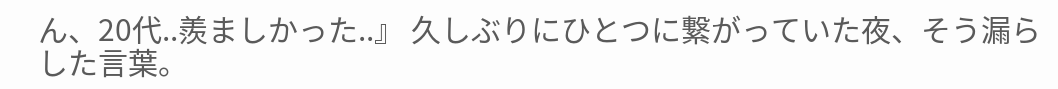ん、20代..羨ましかった..』 久しぶりにひとつに繋がっていた夜、そう漏らした言葉。